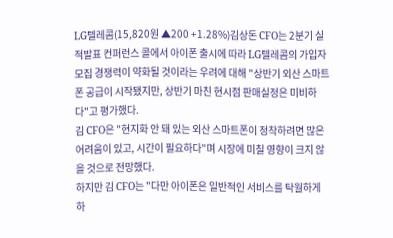LG텔레콤(15,820원 ▲200 +1.28%)김상돈 CFO는 2분기 실적발표 컨퍼런스 콜에서 아이폰 출시에 따라 LG텔레콤의 가입자 모집 경쟁력이 약화될 것이라는 우려에 대해 "상반기 외산 스마트폰 공급이 시작됐지만, 상반기 마친 현시점 판매실정은 미비하다"고 평가했다.
김 CFO은 "현지화 안 돼 있는 외산 스마트폰이 정착하려면 많은 어려움이 있고, 시간이 필요하다"며 시장에 미칠 영향이 크지 않을 것으로 전망했다.
하지만 김 CFO는 "다만 아이폰은 일반적인 서비스를 탁월하게 하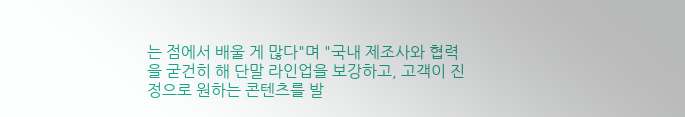는 점에서 배울 게 많다"며 "국내 제조사와 협력을 굳건히 해 단말 라인업을 보강하고, 고객이 진정으로 원하는 콘텐츠를 발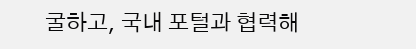굴하고, 국내 포털과 협력해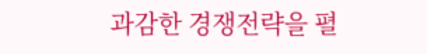과감한 경쟁전략을 펼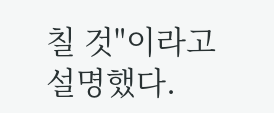칠 것"이라고 설명했다.